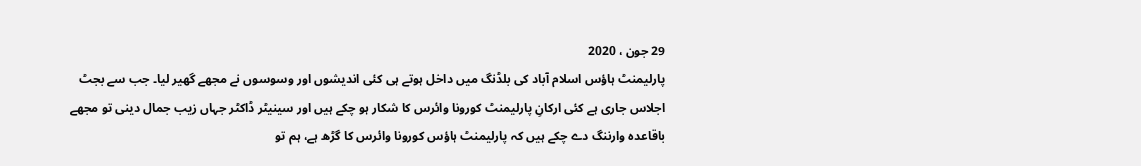29 جون ، 2020
پارلیمنٹ ہاؤس اسلام آباد کی بلڈنگ میں داخل ہوتے ہی کئی اندیشوں اور وسوسوں نے مجھے گھیر لیا۔ جب سے بجٹ اجلاس جاری ہے کئی ارکانِ پارلیمنٹ کورونا وائرس کا شکار ہو چکے ہیں اور سینیٹر ڈاکٹر جہاں زیب جمال دینی تو مجھے باقاعدہ وارننگ دے چکے ہیں کہ پارلیمنٹ ہاؤس کورونا وائرس کا گڑھ ہے، ہم تو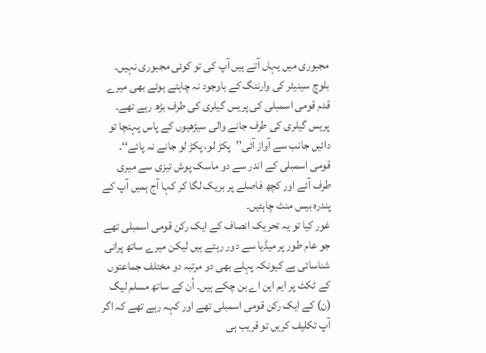مجبوری میں یہاں آتے ہیں آپ کی تو کوئی مجبوری نہیں۔
بلوچ سینیٹر کی وارننگ کے باوجود نہ چاہتے ہوئے بھی میرے قدم قومی اسمبلی کی پریس گیلری کی طرف بڑھ رہے تھے۔ پریس گیلری کی طرف جانے والی سیڑھیوں کے پاس پہنچا تو دائیں جانب سے آواز آئی’’پکڑ لو، پکڑ لو جانے نہ پائے‘‘۔ قومی اسمبلی کے اندر سے دو ماسک پوش تیزی سے میری طرف آئے اور کچھ فاصلے پر بریک لگا کر کہا آج ہمیں آپ کے پندرہ بیس منٹ چاہئیں۔
غور کیا تو یہ تحریک انصاف کے ایک رکن قومی اسمبلی تھے جو عام طور پر میڈیا سے دور رہتے ہیں لیکن میرے ساتھ پرانی شناسائی ہے کیونکہ پہلے بھی دو مرتبہ دو مختلف جماعتوں کے ٹکٹ پر ایم این اے بن چکے ہیں۔ اُن کے ساتھ مسلم لیگ (ن) کے ایک رکن قومی اسمبلی تھے اور کہہ رہے تھے کہ اگر آپ تکلیف کریں تو قریب ہی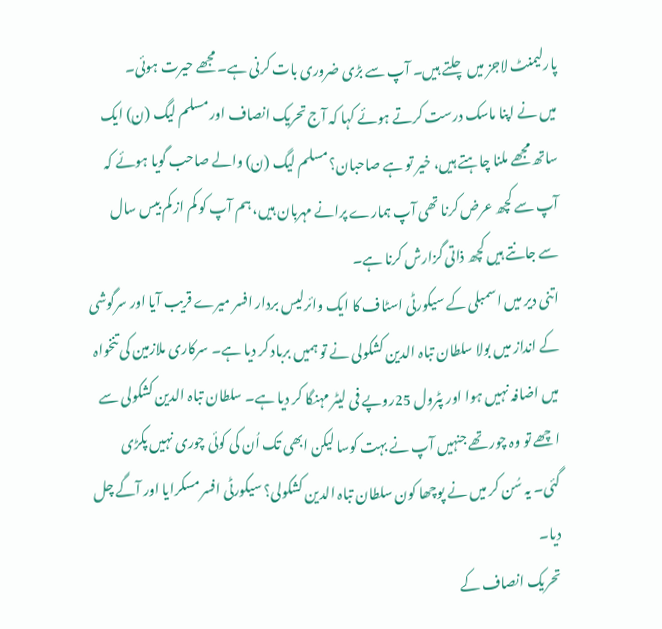پارلیمنٹ لاجز میں چلتے ہیں۔ آپ سے بڑی ضروری بات کرنی ہے۔ مجھے حیرت ہوئی۔
میں نے اپنا ماسک درست کرتے ہوئے کہا کہ آج تحریک انصاف اور مسلم لیگ (ن) ایک ساتھ مجھے ملنا چاہتے ہیں، خیر تو ہے صاحبان؟ مسلم لیگ (ن) والے صاحب گویا ہوئے کہ آپ سے کچھ عرض کرنا تھی آپ ہمارے پرانے مہربان ہیں، ہم آپ کو کم از کم بیس سال سے جانتے ہیں کچھ ذاتی گزارش کرنا ہے۔
اتنی دیر میں اسمبلی کے سیکورٹی اسٹاف کا ایک وائرلیس بردار افسر میرے قریب آیا اور سرگوشی کے انداز میں بولا سلطان تباہ الدین کشکولی نے تو ہمیں برباد کر دیا ہے۔ سرکاری ملازمین کی تنخواہ میں اضافہ نہیں ہوا اور پٹرول 25روپے فی لیٹر مہنگا کر دیا ہے۔ سلطان تباہ الدین کشکولی سے اچھے تو وہ چور تھے جنہیں آپ نے بہت کوسا لیکن ابھی تک اُن کی کوئی چوری نہیں پکڑی گئی۔ یہ سُن کر میں نے پوچھا کون سلطان تباہ الدین کشکولی؟ سیکورٹی افسر مسکرایا اور آگے چل دیا۔
تحریک انصاف کے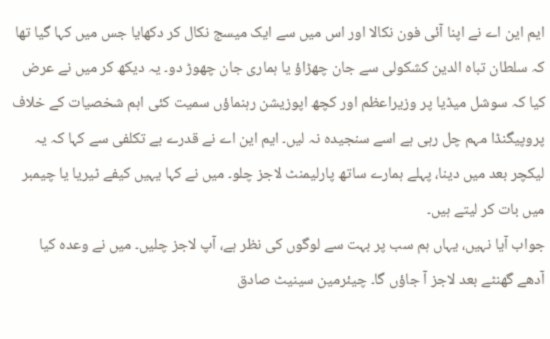ایم این اے نے اپنا آئی فون نکالا اور اس میں سے ایک میسج نکال کر دکھایا جس میں کہا گیا تھا کہ سلطان تباہ الدین کشکولی سے جان چھڑاؤ یا ہماری جان چھوڑ دو۔ یہ دیکھ کر میں نے عرض کیا کہ سوشل میڈیا پر وزیراعظم اور کچھ اپوزیشن رہنماؤں سمیت کئی اہم شخصیات کے خلاف پروپیگنڈا مہم چل رہی ہے اسے سنجیدہ نہ لیں۔ ایم این اے نے قدرے بے تکلفی سے کہا کہ یہ لیکچر بعد میں دینا، پہلے ہمارے ساتھ پارلیمنٹ لاجز چلو۔ میں نے کہا یہیں کیفے ٹیریا یا چیمبر میں بات کر لیتے ہیں۔
جواب آیا نہیں، یہاں ہم سب پر بہت سے لوگوں کی نظر ہے، آپ لاجز چلیں۔ میں نے وعدہ کیا آدھے گھنٹے بعد لاجز آ جاؤں گا۔ چیئرمین سینیٹ صادق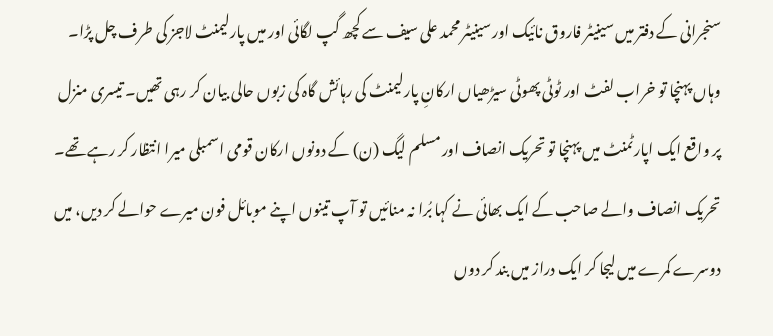سنجرانی کے دفتر میں سینیٹر فاروق نائیک اور سینیٹر محمد علی سیف سے کچھ گپ لگائی اور میں پارلیمنٹ لاجز کی طرف چل پڑا۔
وہاں پہنچا تو خراب لفٹ اور ٹوٹی پھوٹی سیڑھیاں ارکانِ پارلیمنٹ کی رہائش گاہ کی زبوں حالی بیان کر رہی تھیں۔ تیسری منزل پر واقع ایک اپارٹمنٹ میں پہنچا تو تحریک انصاف اور مسلم لیگ (ن) کے دونوں ارکان قومی اسمبلی میرا انتظار کر رہے تھے۔
تحریک انصاف والے صاحب کے ایک بھائی نے کہا بُرا نہ منائیں تو آپ تینوں اپنے موبائل فون میرے حوالے کر دیں، میں دوسرے کمرے میں لیجا کر ایک دراز میں بند کر دوں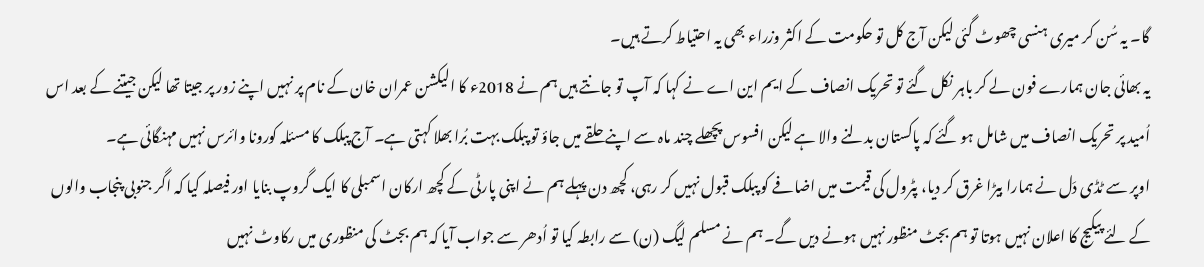گا۔ یہ سُن کر میری ہنسی چھوٹ گئی لیکن آج کل تو حکومت کے اکثر وزراء بھی یہ احتیاط کرتے ہیں۔
یہ بھائی جان ہمارے فون لے کر باہر نکل گئے تو تحریک انصاف کے ایم این اے نے کہا کہ آپ تو جانتے ہیں ہم نے 2018ء کا الیکشن عمران خان کے نام پر نہیں اپنے زور پر جیتا تھا لیکن جیتنے کے بعد اس اُمید پر تحریک انصاف میں شامل ہو گئے کہ پاکستان بدلنے والا ہے لیکن افسوس پچھلے چند ماہ سے اپنے حلقے میں جاؤ تو پبلک بہت بُرا بھلا کہتی ہے۔ آج پبلک کا مسئلہ کورونا وائرس نہیں مہنگائی ہے۔
اوپر سے ٹڈی دَل نے ہمارا بیڑا غرق کر دیا، پٹرول کی قیمت میں اضافے کو پبلک قبول نہیں کر رہی، کچھ دن پہلے ہم نے اپنی پارٹی کے کچھ ارکان اسمبلی کا ایک گروپ بنایا اور فیصلہ کیا کہ اگر جنوبی پنجاب والوں کے لئے پیکیج کا اعلان نہیں ہوتا تو ہم بجٹ منظور نہیں ہونے دیں گے۔ ہم نے مسلم لیگ (ن) سے رابطہ کیا تو اُدھر سے جواب آیا کہ ہم بجٹ کی منظوری میں رکاوٹ نہیں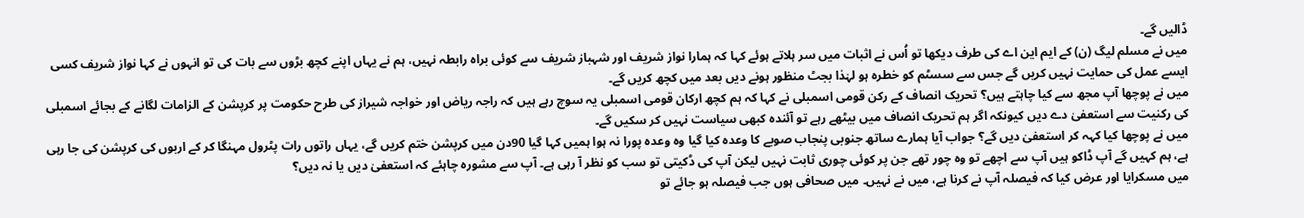ڈالیں گے۔
میں نے مسلم لیگ (ن) کے ایم این اے کی طرف دیکھا تو اُس نے اثبات میں سر ہلاتے ہوئے کہا کہ ہمارا نواز شریف اور شہباز شریف سے کوئی براہ رابطہ نہیں، ہم نے یہاں اپنے کچھ بڑوں سے بات کی تو انہوں نے کہا نواز شریف کسی ایسے عمل کی حمایت نہیں کریں گے جس سے سسٹم کو خطرہ ہو لہٰذا بجٹ منظور ہونے دیں بعد میں کچھ کریں گے۔
میں نے پوچھا آپ مجھ سے کیا چاہتے ہیں؟ تحریک انصاف کے رکن قومی اسمبلی نے کہا کہ ہم کچھ ارکان قومی اسمبلی یہ سوچ رہے ہیں کہ راجہ ریاض اور خواجہ شیراز کی طرح حکومت پر کرپشن کے الزامات لگانے کے بجائے اسمبلی کی رکنیت سے استعفیٰ دے دیں کیونکہ اگر ہم تحریک انصاف میں بیٹھے رہے تو آئندہ کبھی سیاست نہیں کر سکیں گے۔
میں نے پوچھا کیا کہہ کر استعفیٰ دیں گے؟ جواب آیا ہمارے ساتھ جنوبی پنجاب صوبے کا وعدہ کیا گیا وہ وعدہ پورا نہ ہوا ہمیں کہا گیا 90دن میں کرپشن ختم کریں گے، یہاں راتوں رات پٹرول مہنگا کر کے اربوں کی کرپشن کی جا رہی ہے، ہم کہیں گے آپ ڈاکو ہیں آپ سے اچھے تو وہ چور تھے جن پر کوئی چوری ثابت نہیں لیکن آپ کی ڈکیتی تو سب کو نظر آ رہی ہے۔ آپ سے مشورہ چاہئے کہ استعفیٰ دیں یا نہ دیں؟
میں مسکرایا اور عرض کیا کہ فیصلہ آپ نے کرنا ہے، میں نے نہیں۔ میں صحافی ہوں جب فیصلہ ہو جائے تو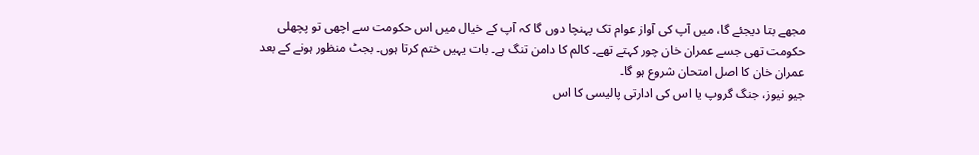مجھے بتا دیجئے گا، میں آپ کی آواز عوام تک پہنچا دوں گا کہ آپ کے خیال میں اس حکومت سے اچھی تو پچھلی حکومت تھی جسے عمران خان چور کہتے تھے۔ کالم کا دامن تنگ ہے۔ بات یہیں ختم کرتا ہوں۔ بجٹ منظور ہونے کے بعد عمران خان کا اصل امتحان شروع ہو گا۔
جیو نیوز، جنگ گروپ یا اس کی ادارتی پالیسی کا اس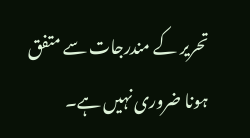تحریر کے مندرجات سے متفق ہونا ضروری نہیں ہے۔